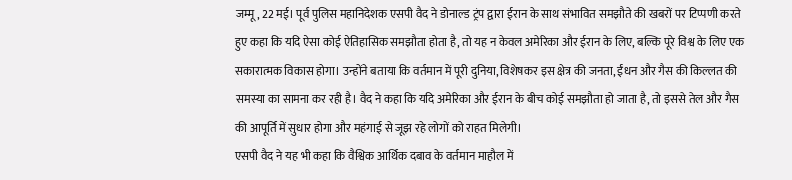जम्मू, 22 मई। पूर्व पुलिस महानिदेशक एसपी वैद ने डोनाल्ड ट्रंप द्वारा ईरान के साथ संभावित समझौते की खबरों पर टिप्पणी करते हुए कहा कि यदि ऐसा कोई ऐतिहासिक समझौता होता है, तो यह न केवल अमेरिका और ईरान के लिए, बल्कि पूरे विश्व के लिए एक सकारात्मक विकास होगा। उन्होंने बताया कि वर्तमान में पूरी दुनिया, विशेषकर इस क्षेत्र की जनता, ईंधन और गैस की किल्लत की समस्या का सामना कर रही है। वैद ने कहा कि यदि अमेरिका और ईरान के बीच कोई समझौता हो जाता है, तो इससे तेल और गैस की आपूर्ति में सुधार होगा और महंगाई से जूझ रहे लोगों को राहत मिलेगी।
एसपी वैद ने यह भी कहा कि वैश्विक आर्थिक दबाव के वर्तमान माहौल में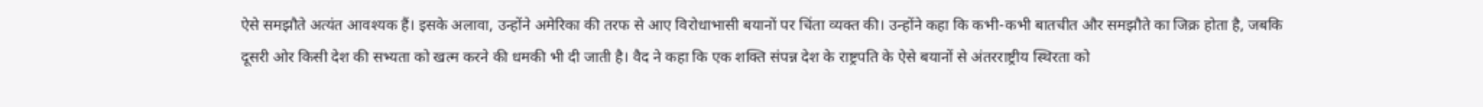ऐसे समझौते अत्यंत आवश्यक हैं। इसके अलावा, उन्होंने अमेरिका की तरफ से आए विरोधाभासी बयानों पर चिंता व्यक्त की। उन्होंने कहा कि कभी-कभी बातचीत और समझौते का जिक्र होता है, जबकि दूसरी ओर किसी देश की सभ्यता को खत्म करने की धमकी भी दी जाती है। वैद ने कहा कि एक शक्ति संपन्न देश के राष्ट्रपति के ऐसे बयानों से अंतरराष्ट्रीय स्थिरता को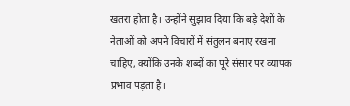खतरा होता है। उन्होंने सुझाव दिया कि बड़े देशों के नेताओं को अपने विचारों में संतुलन बनाए रखना चाहिए, क्योंकि उनके शब्दों का पूरे संसार पर व्यापक प्रभाव पड़ता है।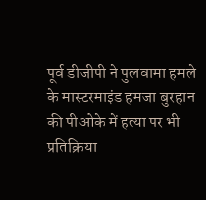पूर्व डीजीपी ने पुलवामा हमले के मास्टरमाइंड हमजा बुरहान की पीओके में हत्या पर भी प्रतिक्रिया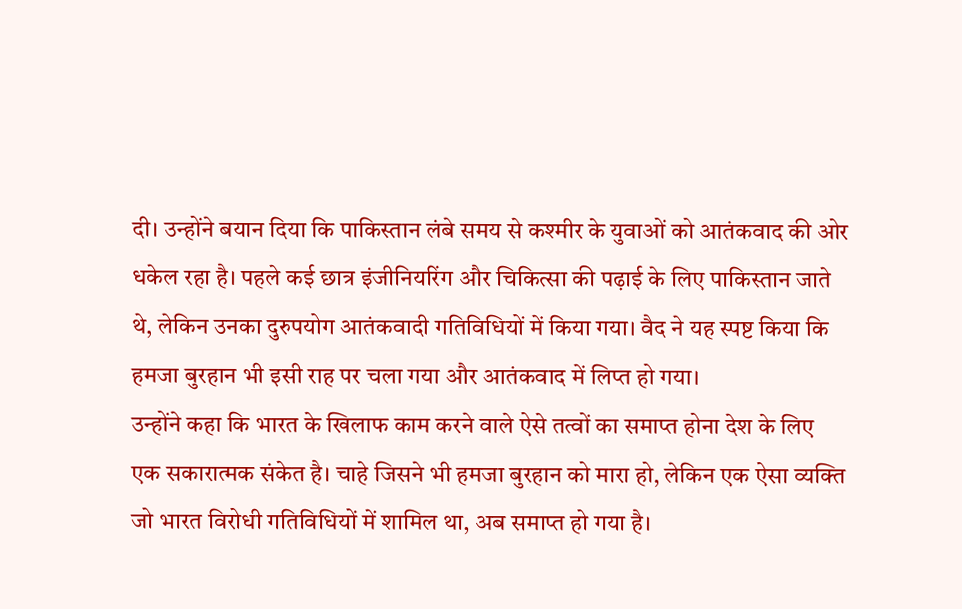दी। उन्होंने बयान दिया कि पाकिस्तान लंबे समय से कश्मीर के युवाओं को आतंकवाद की ओर धकेल रहा है। पहले कई छात्र इंजीनियरिंग और चिकित्सा की पढ़ाई के लिए पाकिस्तान जाते थे, लेकिन उनका दुरुपयोग आतंकवादी गतिविधियों में किया गया। वैद ने यह स्पष्ट किया कि हमजा बुरहान भी इसी राह पर चला गया और आतंकवाद में लिप्त हो गया।
उन्होंने कहा कि भारत के खिलाफ काम करने वाले ऐसे तत्वों का समाप्त होना देश के लिए एक सकारात्मक संकेत है। चाहे जिसने भी हमजा बुरहान को मारा हो, लेकिन एक ऐसा व्यक्ति जो भारत विरोधी गतिविधियों में शामिल था, अब समाप्त हो गया है।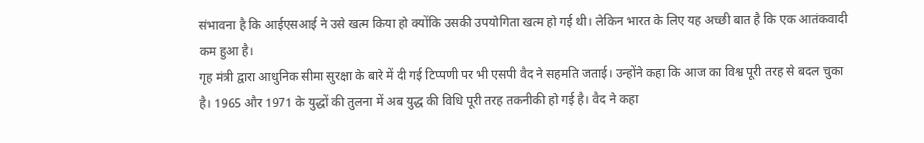संभावना है कि आईएसआई ने उसे खत्म किया हो क्योंकि उसकी उपयोगिता खत्म हो गई थी। लेकिन भारत के लिए यह अच्छी बात है कि एक आतंकवादी कम हुआ है।
गृह मंत्री द्वारा आधुनिक सीमा सुरक्षा के बारे में दी गई टिप्पणी पर भी एसपी वैद ने सहमति जताई। उन्होंने कहा कि आज का विश्व पूरी तरह से बदल चुका है। 1965 और 1971 के युद्धों की तुलना में अब युद्ध की विधि पूरी तरह तकनीकी हो गई है। वैद ने कहा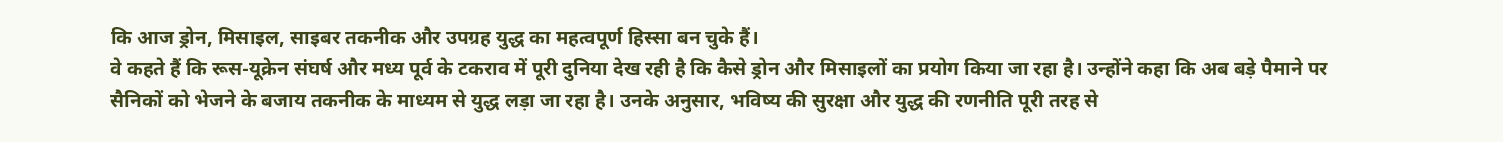कि आज ड्रोन, मिसाइल, साइबर तकनीक और उपग्रह युद्ध का महत्वपूर्ण हिस्सा बन चुके हैं।
वे कहते हैं कि रूस-यूक्रेन संघर्ष और मध्य पूर्व के टकराव में पूरी दुनिया देख रही है कि कैसे ड्रोन और मिसाइलों का प्रयोग किया जा रहा है। उन्होंने कहा कि अब बड़े पैमाने पर सैनिकों को भेजने के बजाय तकनीक के माध्यम से युद्ध लड़ा जा रहा है। उनके अनुसार, भविष्य की सुरक्षा और युद्ध की रणनीति पूरी तरह से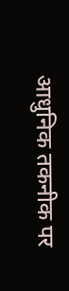आधुनिक तकनीक पर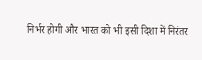निर्भर होगी और भारत को भी इसी दिशा में निरंतर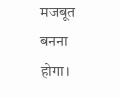मजबूत बनना होगा।